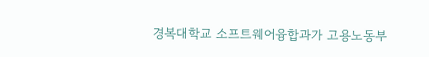경복대학교 소프트웨어융합과가 고용노동부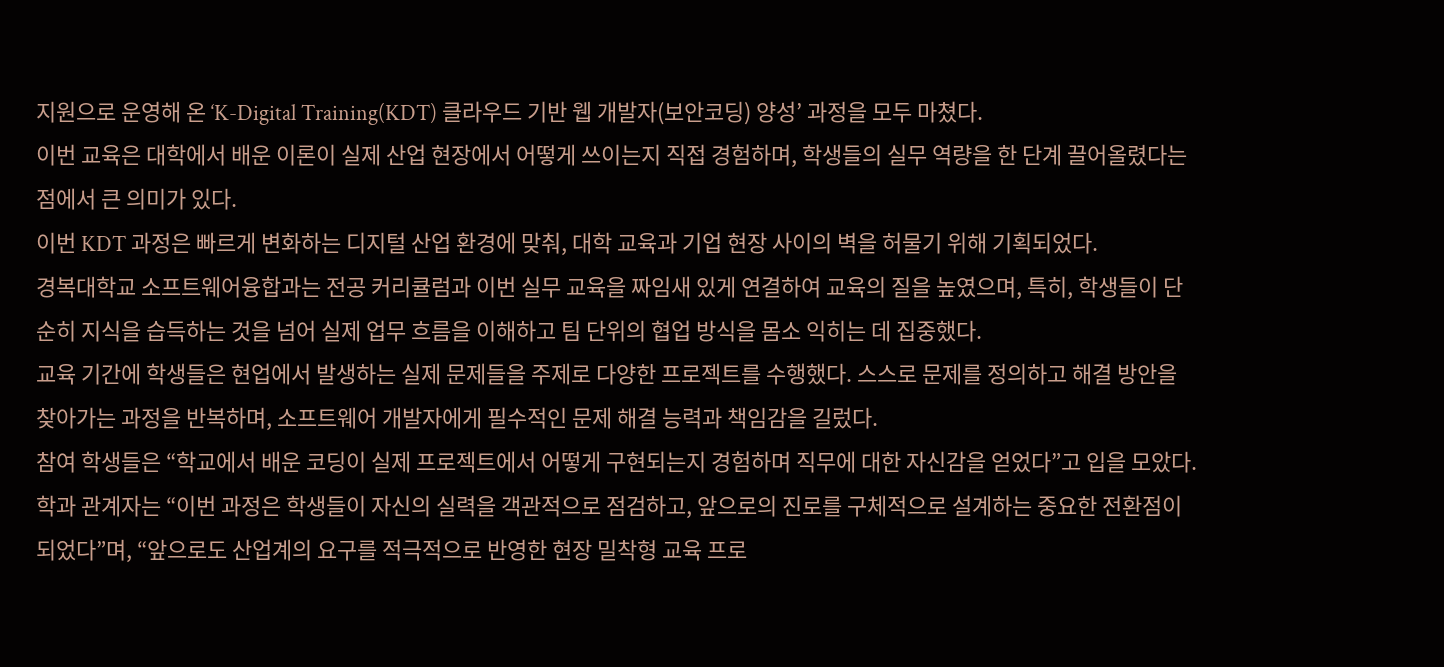지원으로 운영해 온 ‘K-Digital Training(KDT) 클라우드 기반 웹 개발자(보안코딩) 양성’ 과정을 모두 마쳤다.
이번 교육은 대학에서 배운 이론이 실제 산업 현장에서 어떻게 쓰이는지 직접 경험하며, 학생들의 실무 역량을 한 단계 끌어올렸다는 점에서 큰 의미가 있다.
이번 KDT 과정은 빠르게 변화하는 디지털 산업 환경에 맞춰, 대학 교육과 기업 현장 사이의 벽을 허물기 위해 기획되었다.
경복대학교 소프트웨어융합과는 전공 커리큘럼과 이번 실무 교육을 짜임새 있게 연결하여 교육의 질을 높였으며, 특히, 학생들이 단순히 지식을 습득하는 것을 넘어 실제 업무 흐름을 이해하고 팀 단위의 협업 방식을 몸소 익히는 데 집중했다.
교육 기간에 학생들은 현업에서 발생하는 실제 문제들을 주제로 다양한 프로젝트를 수행했다. 스스로 문제를 정의하고 해결 방안을 찾아가는 과정을 반복하며, 소프트웨어 개발자에게 필수적인 문제 해결 능력과 책임감을 길렀다.
참여 학생들은 “학교에서 배운 코딩이 실제 프로젝트에서 어떻게 구현되는지 경험하며 직무에 대한 자신감을 얻었다”고 입을 모았다.
학과 관계자는 “이번 과정은 학생들이 자신의 실력을 객관적으로 점검하고, 앞으로의 진로를 구체적으로 설계하는 중요한 전환점이 되었다”며, “앞으로도 산업계의 요구를 적극적으로 반영한 현장 밀착형 교육 프로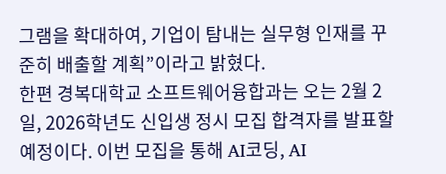그램을 확대하여, 기업이 탐내는 실무형 인재를 꾸준히 배출할 계획”이라고 밝혔다.
한편 경복대학교 소프트웨어융합과는 오는 2월 2일, 2026학년도 신입생 정시 모집 합격자를 발표할 예정이다. 이번 모집을 통해 AI코딩, AI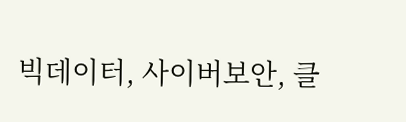빅데이터, 사이버보안, 클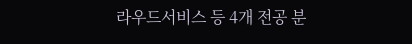라우드서비스 등 4개 전공 분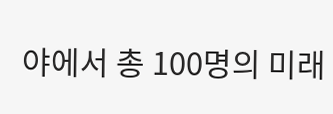야에서 총 100명의 미래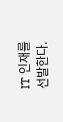IT 인재를 선발한다.